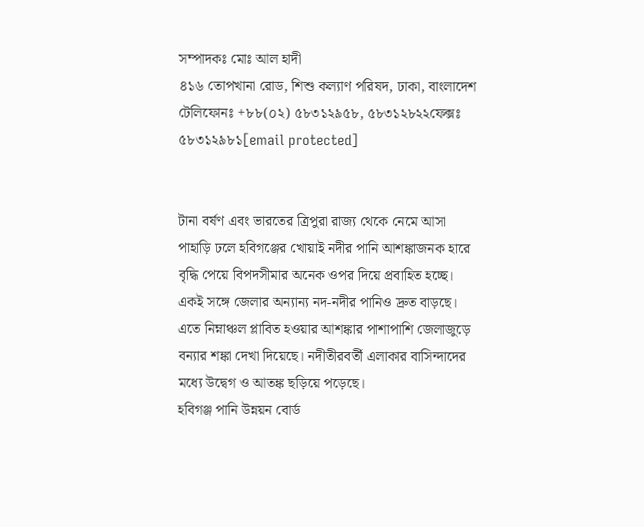সম্পাদকঃ মোঃ আল হাদী
৪১৬ তোপখানা রোড, শিশু কল্যাণ পরিষদ, ঢাকা, বাংলাদেশ
টেলিফোনঃ +৮৮(০২) ৫৮৩১২৯৫৮, ৫৮৩১২৮২২ফেক্সঃ ৫৮৩১২৯৮১[email protected]


টানা বর্ষণ এবং ভারতের ত্রিপুরা রাজ্য থেকে নেমে আসা পাহাড়ি ঢলে হবিগঞ্জের খোয়াই নদীর পানি আশঙ্কাজনক হারে বৃদ্ধি পেয়ে বিপদসীমার অনেক ওপর দিয়ে প্রবাহিত হচ্ছে। একই সঙ্গে জেলার অন্যান্য নদ-নদীর পানিও দ্রুত বাড়ছে। এতে নিম্নাঞ্চল প্লাবিত হওয়ার আশঙ্কার পাশাপাশি জেলাজুড়ে বন্যার শঙ্কা দেখা দিয়েছে। নদীতীরবর্তী এলাকার বাসিন্দাদের মধ্যে উদ্বেগ ও আতঙ্ক ছড়িয়ে পড়েছে।
হবিগঞ্জ পানি উন্নয়ন বোর্ড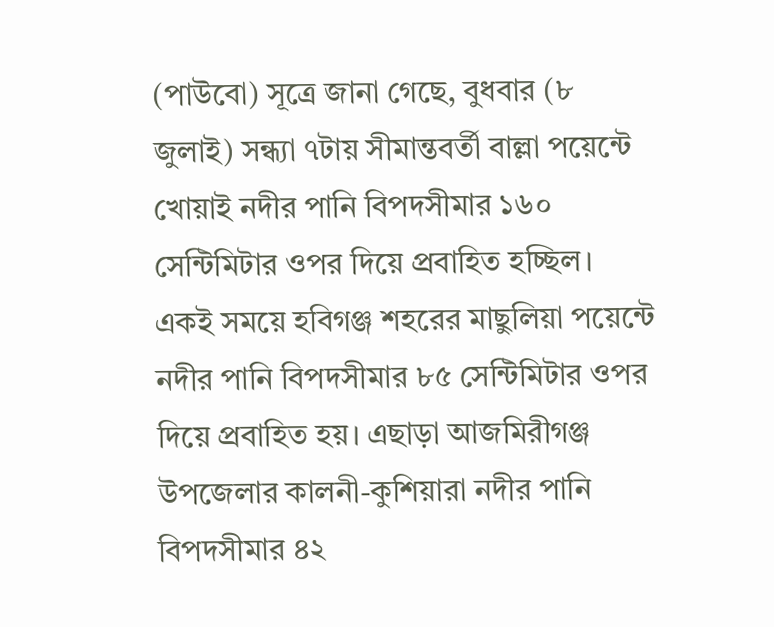(পাউবো) সূত্রে জানা গেছে, বুধবার (৮ জুলাই) সন্ধ্যা ৭টায় সীমান্তবর্তী বাল্লা পয়েন্টে খোয়াই নদীর পানি বিপদসীমার ১৬০ সেন্টিমিটার ওপর দিয়ে প্রবাহিত হচ্ছিল। একই সময়ে হবিগঞ্জ শহরের মাছুলিয়া পয়েন্টে নদীর পানি বিপদসীমার ৮৫ সেন্টিমিটার ওপর দিয়ে প্রবাহিত হয়। এছাড়া আজমিরীগঞ্জ উপজেলার কালনী-কুশিয়ারা নদীর পানি বিপদসীমার ৪২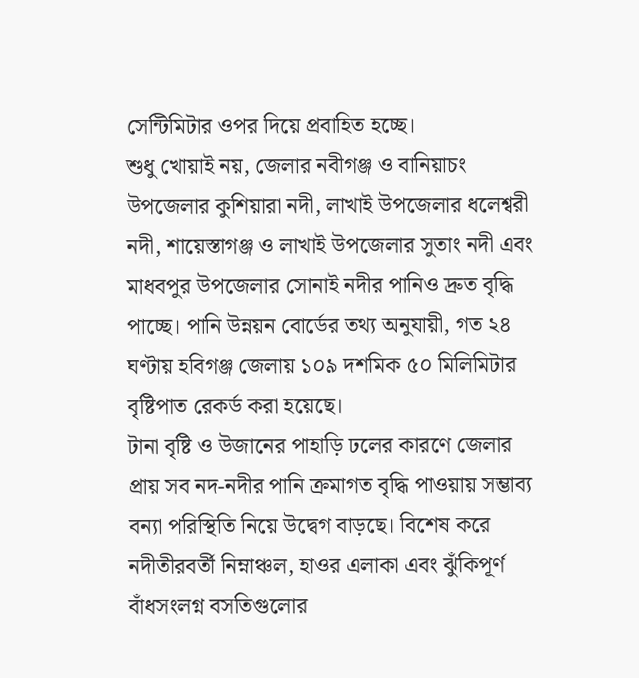সেন্টিমিটার ওপর দিয়ে প্রবাহিত হচ্ছে।
শুধু খোয়াই নয়, জেলার নবীগঞ্জ ও বানিয়াচং উপজেলার কুশিয়ারা নদী, লাখাই উপজেলার ধলেশ্বরী নদী, শায়েস্তাগঞ্জ ও লাখাই উপজেলার সুতাং নদী এবং মাধবপুর উপজেলার সোনাই নদীর পানিও দ্রুত বৃদ্ধি পাচ্ছে। পানি উন্নয়ন বোর্ডের তথ্য অনুযায়ী, গত ২৪ ঘণ্টায় হবিগঞ্জ জেলায় ১০৯ দশমিক ৫০ মিলিমিটার বৃষ্টিপাত রেকর্ড করা হয়েছে।
টানা বৃষ্টি ও উজানের পাহাড়ি ঢলের কারণে জেলার প্রায় সব নদ-নদীর পানি ক্রমাগত বৃদ্ধি পাওয়ায় সম্ভাব্য বন্যা পরিস্থিতি নিয়ে উদ্বেগ বাড়ছে। বিশেষ করে নদীতীরবর্তী নিম্নাঞ্চল, হাওর এলাকা এবং ঝুঁকিপূর্ণ বাঁধসংলগ্ন বসতিগুলোর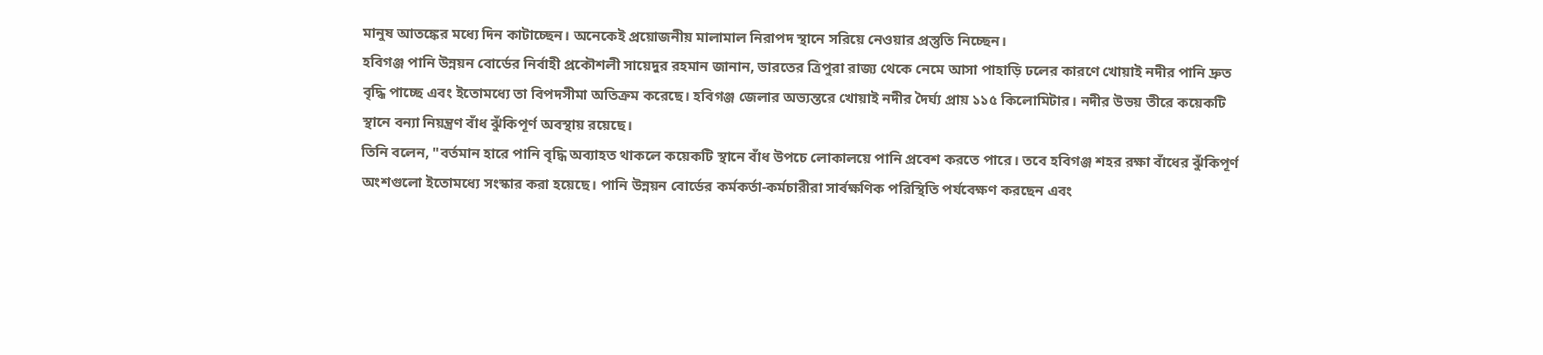মানুষ আতঙ্কের মধ্যে দিন কাটাচ্ছেন। অনেকেই প্রয়োজনীয় মালামাল নিরাপদ স্থানে সরিয়ে নেওয়ার প্রস্তুতি নিচ্ছেন।
হবিগঞ্জ পানি উন্নয়ন বোর্ডের নির্বাহী প্রকৌশলী সায়েদুর রহমান জানান, ভারতের ত্রিপুরা রাজ্য থেকে নেমে আসা পাহাড়ি ঢলের কারণে খোয়াই নদীর পানি দ্রুত বৃদ্ধি পাচ্ছে এবং ইতোমধ্যে তা বিপদসীমা অতিক্রম করেছে। হবিগঞ্জ জেলার অভ্যন্তরে খোয়াই নদীর দৈর্ঘ্য প্রায় ১১৫ কিলোমিটার। নদীর উভয় তীরে কয়েকটি স্থানে বন্যা নিয়ন্ত্রণ বাঁধ ঝুঁকিপূর্ণ অবস্থায় রয়েছে।
তিনি বলেন, "বর্তমান হারে পানি বৃদ্ধি অব্যাহত থাকলে কয়েকটি স্থানে বাঁধ উপচে লোকালয়ে পানি প্রবেশ করতে পারে। তবে হবিগঞ্জ শহর রক্ষা বাঁধের ঝুঁকিপূর্ণ অংশগুলো ইতোমধ্যে সংস্কার করা হয়েছে। পানি উন্নয়ন বোর্ডের কর্মকর্তা-কর্মচারীরা সার্বক্ষণিক পরিস্থিতি পর্যবেক্ষণ করছেন এবং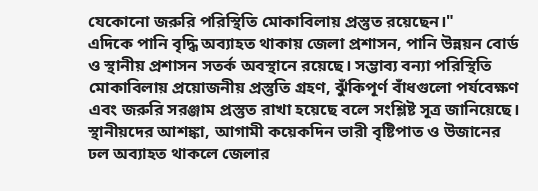যেকোনো জরুরি পরিস্থিতি মোকাবিলায় প্রস্তুত রয়েছেন।"
এদিকে পানি বৃদ্ধি অব্যাহত থাকায় জেলা প্রশাসন, পানি উন্নয়ন বোর্ড ও স্থানীয় প্রশাসন সতর্ক অবস্থানে রয়েছে। সম্ভাব্য বন্যা পরিস্থিতি মোকাবিলায় প্রয়োজনীয় প্রস্তুতি গ্রহণ, ঝুঁকিপূর্ণ বাঁধগুলো পর্যবেক্ষণ এবং জরুরি সরঞ্জাম প্রস্তুত রাখা হয়েছে বলে সংশ্লিষ্ট সূত্র জানিয়েছে।
স্থানীয়দের আশঙ্কা, আগামী কয়েকদিন ভারী বৃষ্টিপাত ও উজানের ঢল অব্যাহত থাকলে জেলার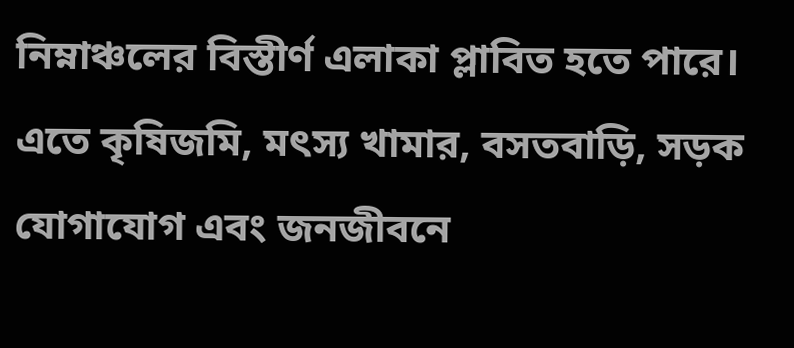নিম্নাঞ্চলের বিস্তীর্ণ এলাকা প্লাবিত হতে পারে। এতে কৃষিজমি, মৎস্য খামার, বসতবাড়ি, সড়ক যোগাযোগ এবং জনজীবনে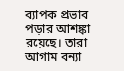ব্যাপক প্রভাব পড়ার আশঙ্কা রয়েছে। তারা আগাম বন্যা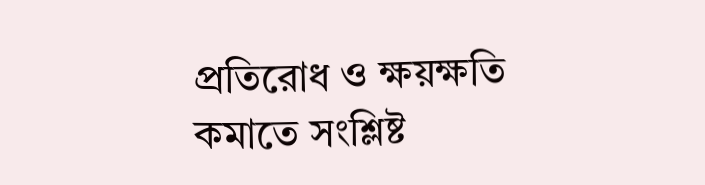প্রতিরোধ ও ক্ষয়ক্ষতি কমাতে সংশ্লিষ্ট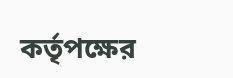কর্তৃপক্ষের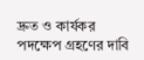দ্রুত ও কার্যকর পদক্ষেপ গ্রহণের দাবি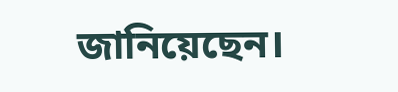জানিয়েছেন।